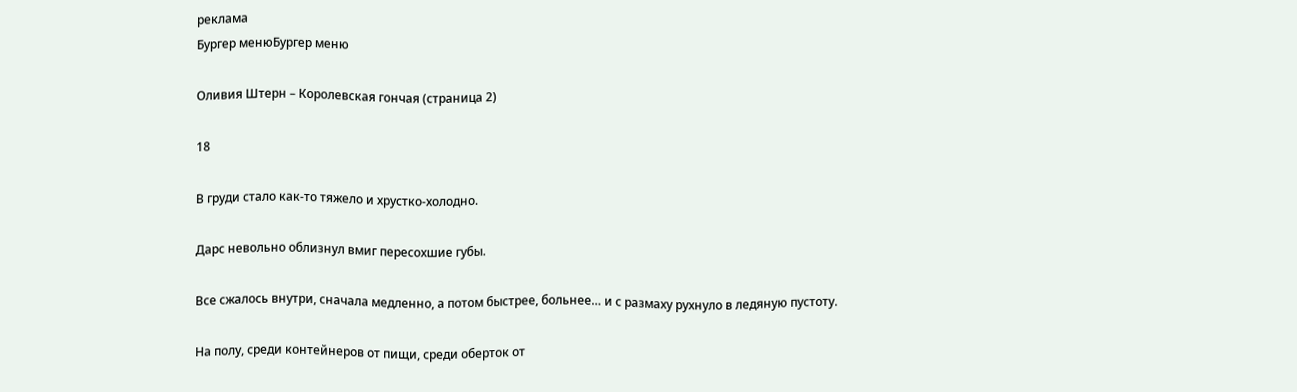реклама
Бургер менюБургер меню

Оливия Штерн – Королевская гончая (страница 2)

18

В груди стало как-то тяжело и хрустко-холодно.

Дарс невольно облизнул вмиг пересохшие губы.

Все сжалось внутри, сначала медленно, а потом быстрее, больнее… и с размаху рухнуло в ледяную пустоту.

На полу, среди контейнеров от пищи, среди оберток от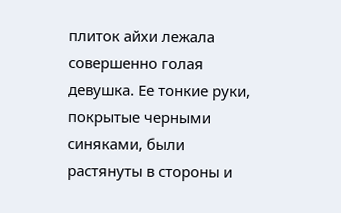плиток айхи лежала совершенно голая девушка. Ее тонкие руки, покрытые черными синяками, были растянуты в стороны и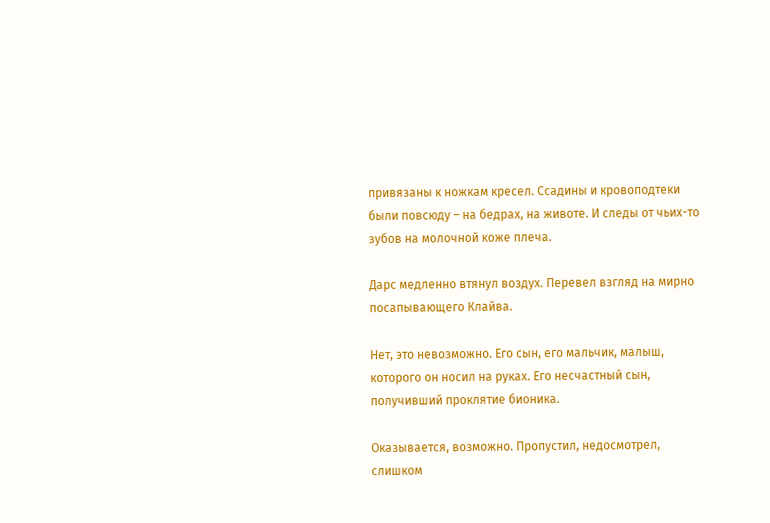привязаны к ножкам кресел. Ссадины и кровоподтеки были повсюду – на бедрах, на животе. И следы от чьих-то зубов на молочной коже плеча.

Дарс медленно втянул воздух. Перевел взгляд на мирно посапывающего Клайва.

Нет, это невозможно. Его сын, его мальчик, малыш, которого он носил на руках. Его несчастный сын, получивший проклятие бионика.

Оказывается, возможно. Пропустил, недосмотрел, слишком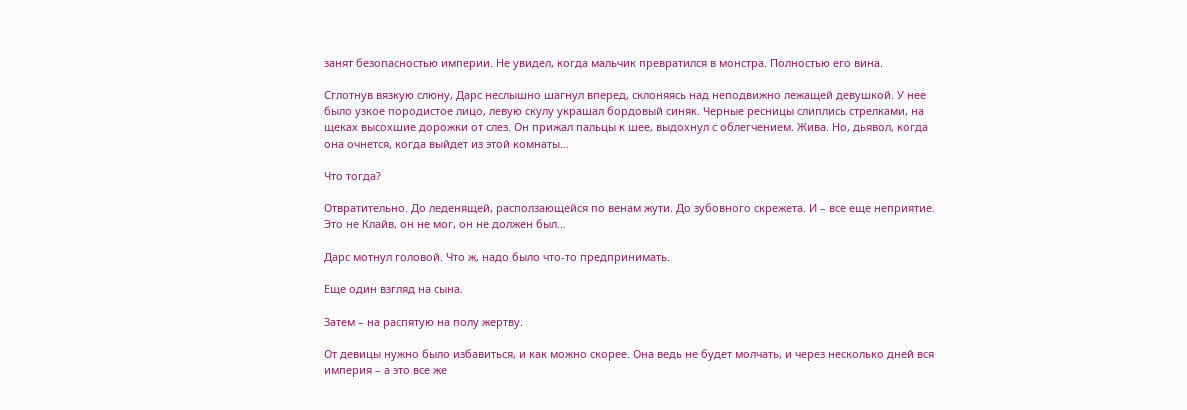занят безопасностью империи. Не увидел, когда мальчик превратился в монстра. Полностью его вина.

Сглотнув вязкую слюну, Дарс неслышно шагнул вперед, склоняясь над неподвижно лежащей девушкой. У нее было узкое породистое лицо, левую скулу украшал бордовый синяк. Черные ресницы слиплись стрелками, на щеках высохшие дорожки от слез. Он прижал пальцы к шее, выдохнул с облегчением. Жива. Но, дьявол, когда она очнется, когда выйдет из этой комнаты…

Что тогда?

Отвратительно. До леденящей, расползающейся по венам жути. До зубовного скрежета. И – все еще неприятие. Это не Клайв, он не мог, он не должен был…

Дарс мотнул головой. Что ж, надо было что-то предпринимать.

Еще один взгляд на сына.

Затем – на распятую на полу жертву.

От девицы нужно было избавиться, и как можно скорее. Она ведь не будет молчать, и через несколько дней вся империя – а это все же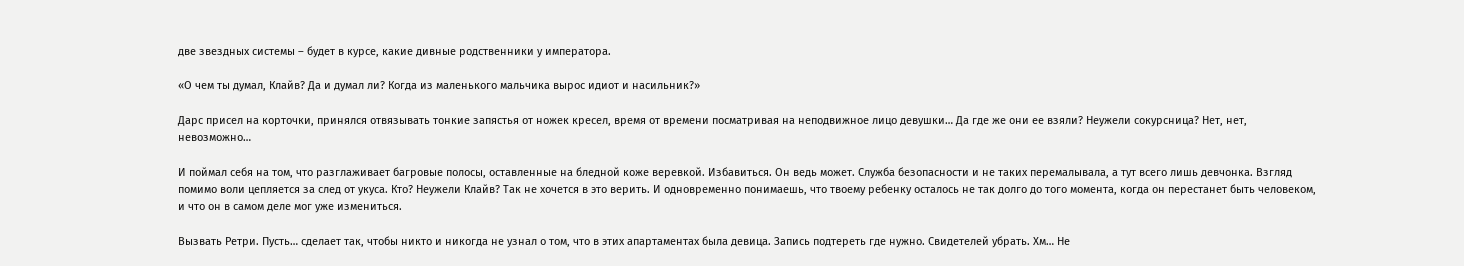две звездных системы – будет в курсе, какие дивные родственники у императора.

«О чем ты думал, Клайв? Да и думал ли? Когда из маленького мальчика вырос идиот и насильник?»

Дарс присел на корточки, принялся отвязывать тонкие запястья от ножек кресел, время от времени посматривая на неподвижное лицо девушки… Да где же они ее взяли? Неужели сокурсница? Нет, нет, невозможно…

И поймал себя на том, что разглаживает багровые полосы, оставленные на бледной коже веревкой. Избавиться. Он ведь может. Служба безопасности и не таких перемалывала, а тут всего лишь девчонка. Взгляд помимо воли цепляется за след от укуса. Кто? Неужели Клайв? Так не хочется в это верить. И одновременно понимаешь, что твоему ребенку осталось не так долго до того момента, когда он перестанет быть человеком, и что он в самом деле мог уже измениться.

Вызвать Ретри. Пусть… сделает так, чтобы никто и никогда не узнал о том, что в этих апартаментах была девица. Запись подтереть где нужно. Свидетелей убрать. Хм… Не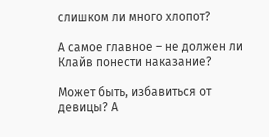слишком ли много хлопот?

А самое главное – не должен ли Клайв понести наказание?

Может быть, избавиться от девицы? А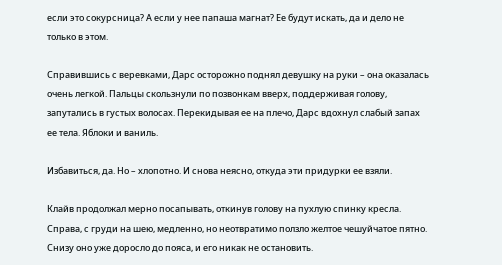если это сокурсница? А если у нее папаша магнат? Ее будут искать, да и дело не только в этом.

Справившись с веревками, Дарс осторожно поднял девушку на руки – она оказалась очень легкой. Пальцы скользнули по позвонкам вверх, поддерживая голову, запутались в густых волосах. Перекидывая ее на плечо, Дарс вдохнул слабый запах ее тела. Яблоки и ваниль.

Избавиться, да. Но – хлопотно. И снова неясно, откуда эти придурки ее взяли.

Клайв продолжал мерно посапывать, откинув голову на пухлую спинку кресла. Справа, с груди на шею, медленно, но неотвратимо ползло желтое чешуйчатое пятно. Снизу оно уже доросло до пояса, и его никак не остановить.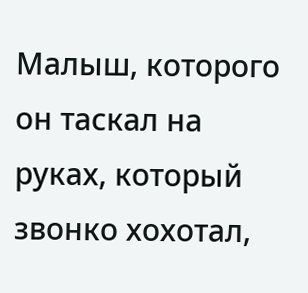Малыш, которого он таскал на руках, который звонко хохотал,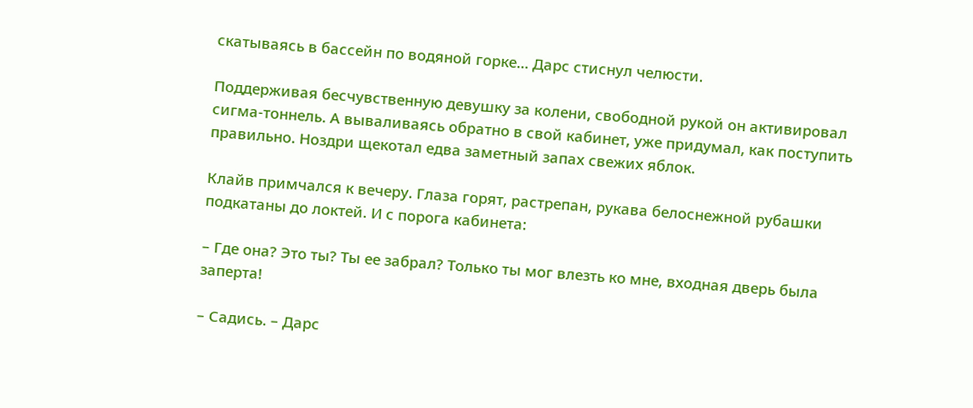скатываясь в бассейн по водяной горке… Дарс стиснул челюсти.

Поддерживая бесчувственную девушку за колени, свободной рукой он активировал сигма-тоннель. А вываливаясь обратно в свой кабинет, уже придумал, как поступить правильно. Ноздри щекотал едва заметный запах свежих яблок.

Клайв примчался к вечеру. Глаза горят, растрепан, рукава белоснежной рубашки подкатаны до локтей. И с порога кабинета:

– Где она? Это ты? Ты ее забрал? Только ты мог влезть ко мне, входная дверь была заперта!

– Садись. – Дарс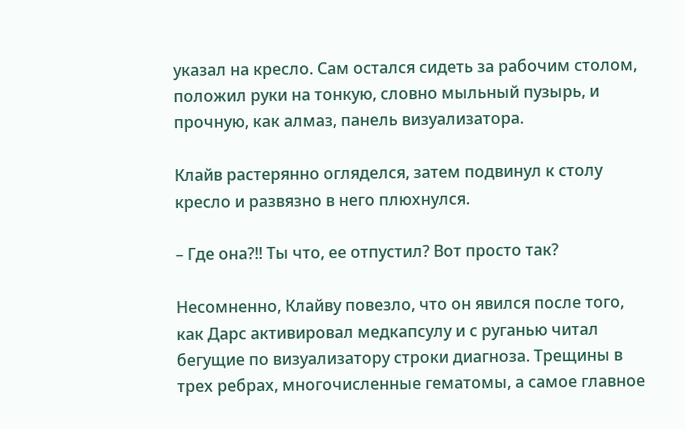указал на кресло. Сам остался сидеть за рабочим столом, положил руки на тонкую, словно мыльный пузырь, и прочную, как алмаз, панель визуализатора.

Клайв растерянно огляделся, затем подвинул к столу кресло и развязно в него плюхнулся.

– Где она?!! Ты что, ее отпустил? Вот просто так?

Несомненно, Клайву повезло, что он явился после того, как Дарс активировал медкапсулу и с руганью читал бегущие по визуализатору строки диагноза. Трещины в трех ребрах, многочисленные гематомы, а самое главное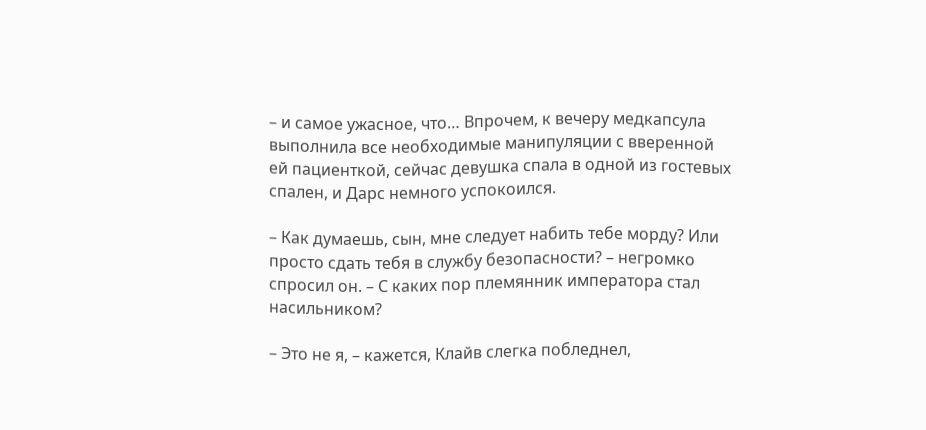– и самое ужасное, что… Впрочем, к вечеру медкапсула выполнила все необходимые манипуляции с вверенной ей пациенткой, сейчас девушка спала в одной из гостевых спален, и Дарс немного успокоился.

– Как думаешь, сын, мне следует набить тебе морду? Или просто сдать тебя в службу безопасности? – негромко спросил он. – С каких пор племянник императора стал насильником?

– Это не я, – кажется, Клайв слегка побледнел,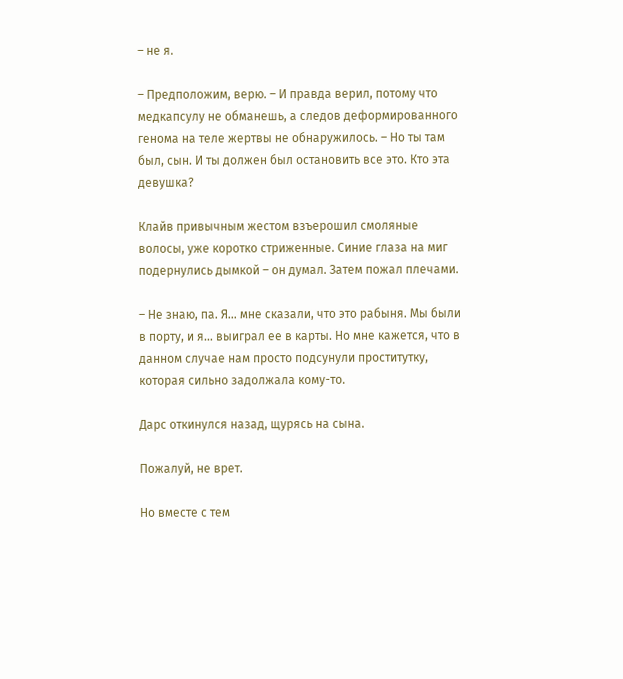– не я.

– Предположим, верю. – И правда верил, потому что медкапсулу не обманешь, а следов деформированного генома на теле жертвы не обнаружилось. – Но ты там был, сын. И ты должен был остановить все это. Кто эта девушка?

Клайв привычным жестом взъерошил смоляные волосы, уже коротко стриженные. Синие глаза на миг подернулись дымкой – он думал. Затем пожал плечами.

– Не знаю, па. Я… мне сказали, что это рабыня. Мы были в порту, и я… выиграл ее в карты. Но мне кажется, что в данном случае нам просто подсунули проститутку, которая сильно задолжала кому-то.

Дарс откинулся назад, щурясь на сына.

Пожалуй, не врет.

Но вместе с тем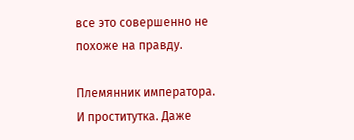все это совершенно не похоже на правду.

Племянник императора. И проститутка. Даже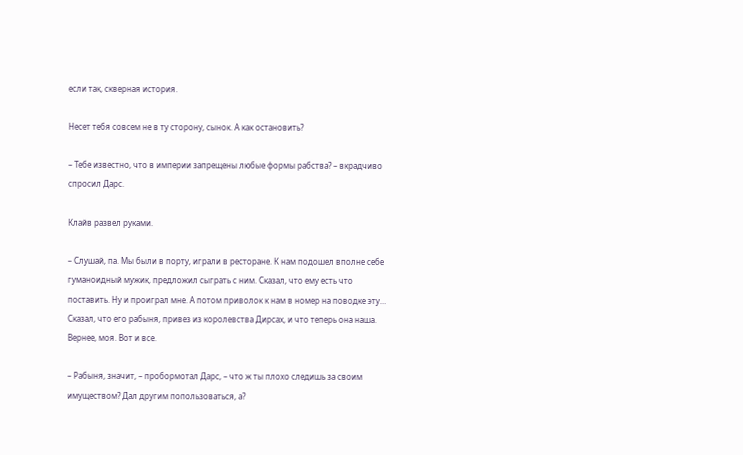если так, скверная история.

Несет тебя совсем не в ту сторону, сынок. А как остановить?

– Тебе известно, что в империи запрещены любые формы рабства? – вкрадчиво спросил Дарс.

Клайв развел руками.

– Слушай, па. Мы были в порту, играли в ресторане. К нам подошел вполне себе гуманоидный мужик, предложил сыграть с ним. Сказал, что ему есть что поставить. Ну и проиграл мне. А потом приволок к нам в номер на поводке эту… Сказал, что его рабыня, привез из королевства Дирсах, и что теперь она наша. Вернее, моя. Вот и все.

– Рабыня, значит, – пробормотал Дарс, – что ж ты плохо следишь за своим имуществом? Дал другим попользоваться, а?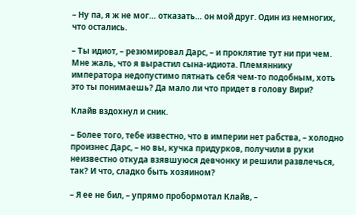– Ну па, я ж не мог… отказать… он мой друг. Один из немногих, что остались.

– Ты идиот, – резюмировал Дарс, – и проклятие тут ни при чем. Мне жаль, что я вырастил сына-идиота. Племяннику императора недопустимо пятнать себя чем-то подобным, хоть это ты понимаешь? Да мало ли что придет в голову Вири?

Клайв вздохнул и сник.

– Более того, тебе известно, что в империи нет рабства, – холодно произнес Дарс, – но вы, кучка придурков, получили в руки неизвестно откуда взявшуюся девчонку и решили развлечься, так? И что, сладко быть хозяином?

– Я ее не бил, – упрямо пробормотал Клайв, –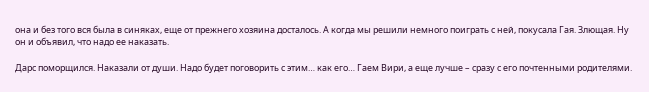она и без того вся была в синяках, еще от прежнего хозяина досталось. А когда мы решили немного поиграть с ней, покусала Гая. Злющая. Ну он и объявил, что надо ее наказать.

Дарс поморщился. Наказали от души. Надо будет поговорить с этим… как его… Гаем Вири, а еще лучше – сразу с его почтенными родителями.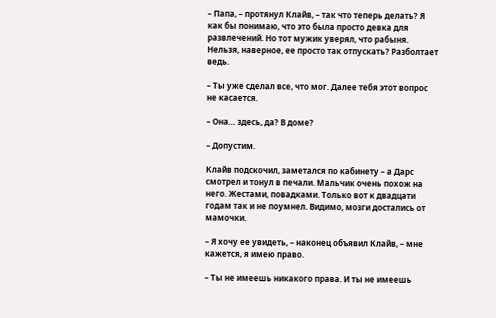– Папа, – протянул Клайв, – так что теперь делать? Я как бы понимаю, что это была просто девка для развлечений. Но тот мужик уверял, что рабыня. Нельзя, наверное, ее просто так отпускать? Разболтает ведь.

– Ты уже сделал все, что мог. Далее тебя этот вопрос не касается.

– Она… здесь, да? В доме?

– Допустим.

Клайв подскочил, заметался по кабинету – а Дарс смотрел и тонул в печали. Мальчик очень похож на него. Жестами, повадками. Только вот к двадцати годам так и не поумнел. Видимо, мозги достались от мамочки.

– Я хочу ее увидеть, – наконец объявил Клайв, – мне кажется, я имею право.

– Ты не имеешь никакого права. И ты не имеешь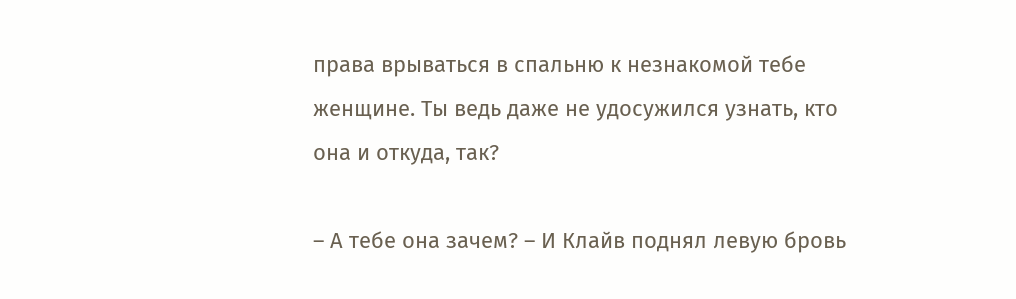права врываться в спальню к незнакомой тебе женщине. Ты ведь даже не удосужился узнать, кто она и откуда, так?

– А тебе она зачем? – И Клайв поднял левую бровь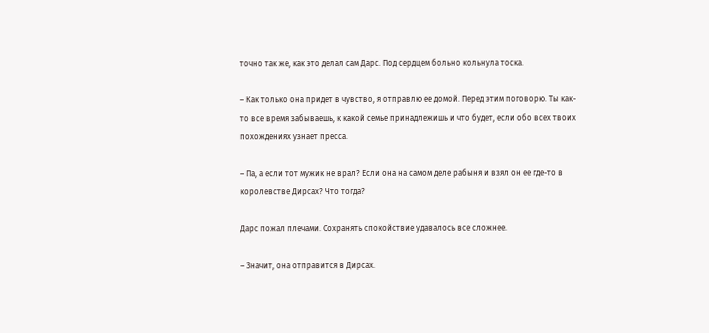точно так же, как это делал сам Дарс. Под сердцем больно кольнула тоска.

– Как только она придет в чувство, я отправлю ее домой. Перед этим поговорю. Ты как-то все время забываешь, к какой семье принадлежишь и что будет, если обо всех твоих похождениях узнает пресса.

– Па, а если тот мужик не врал? Если она на самом деле рабыня и взял он ее где-то в королевстве Дирсах? Что тогда?

Дарс пожал плечами. Сохранять спокойствие удавалось все сложнее.

– Значит, она отправится в Дирсах.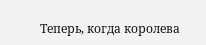Теперь, когда королева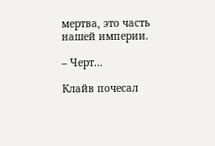мертва, это часть нашей империи.

– Черт…

Клайв почесал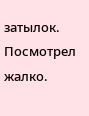затылок. Посмотрел жалко.